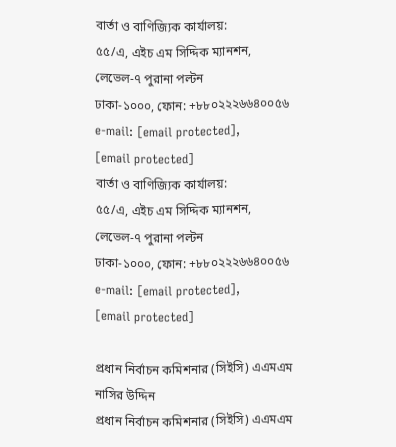বার্তা ও বাণিজ্যিক কার্যালয়:
৫৫/এ, এইচ এম সিদ্দিক ম্যানশন, লেভেল-৭ পুরানা পল্টন
ঢাকা-১০০০, ফোন: +৮৮০২২২৬৬৪০০৫৬
e-mail: [email protected],
[email protected]
বার্তা ও বাণিজ্যিক কার্যালয়:
৫৫/এ, এইচ এম সিদ্দিক ম্যানশন, লেভেল-৭ পুরানা পল্টন
ঢাকা-১০০০, ফোন: +৮৮০২২২৬৬৪০০৫৬
e-mail: [email protected],
[email protected]

প্রধান নির্বাচন কমিশনার (সিইসি) এএমএম নাসির উদ্দিন
প্রধান নির্বাচন কমিশনার (সিইসি) এএমএম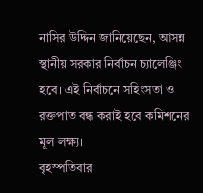নাসির উদ্দিন জানিয়েছেন, আসন্ন স্থানীয় সরকার নির্বাচন চ্যালেঞ্জিং হবে। এই নির্বাচনে সহিংসতা ও রক্তপাত বন্ধ করাই হবে কমিশনের মূল লক্ষ্য।
বৃহস্পতিবার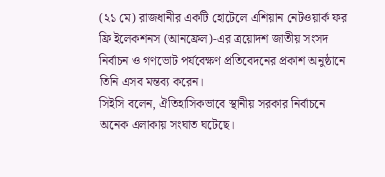(২১ মে) রাজধানীর একটি হোটেলে এশিয়ান নেটওয়ার্ক ফর ফ্রি ইলেকশনস (আনফ্রেল)-এর ত্রয়োদশ জাতীয় সংসদ নির্বাচন ও গণভোট পর্যবেক্ষণ প্রতিবেদনের প্রকাশ অনুষ্ঠানে তিনি এসব মন্তব্য করেন।
সিইসি বলেন, ঐতিহাসিকভাবে স্থানীয় সরকার নির্বাচনে অনেক এলাকায় সংঘাত ঘটেছে।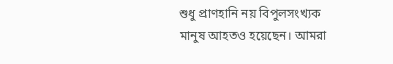শুধু প্রাণহানি নয় বিপুলসংখ্যক মানুষ আহতও হয়েছেন। আমরা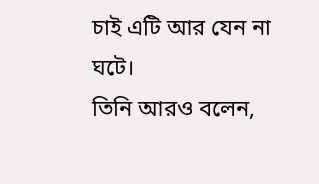চাই এটি আর যেন না ঘটে।
তিনি আরও বলেন,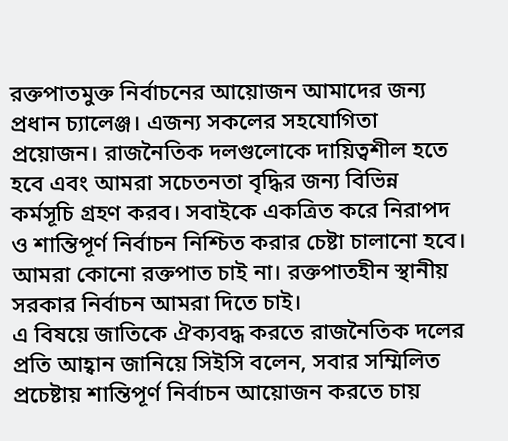রক্তপাতমুক্ত নির্বাচনের আয়োজন আমাদের জন্য প্রধান চ্যালেঞ্জ। এজন্য সকলের সহযোগিতা প্রয়োজন। রাজনৈতিক দলগুলোকে দায়িত্বশীল হতে হবে এবং আমরা সচেতনতা বৃদ্ধির জন্য বিভিন্ন কর্মসূচি গ্রহণ করব। সবাইকে একত্রিত করে নিরাপদ ও শান্তিপূর্ণ নির্বাচন নিশ্চিত করার চেষ্টা চালানো হবে।
আমরা কোনো রক্তপাত চাই না। রক্তপাতহীন স্থানীয় সরকার নির্বাচন আমরা দিতে চাই।
এ বিষয়ে জাতিকে ঐক্যবদ্ধ করতে রাজনৈতিক দলের প্রতি আহ্বান জানিয়ে সিইসি বলেন, সবার সম্মিলিত প্রচেষ্টায় শান্তিপূর্ণ নির্বাচন আয়োজন করতে চায়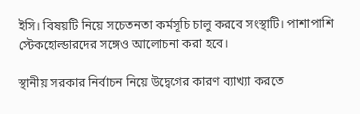ইসি। বিষয়টি নিয়ে সচেতনতা কর্মসূচি চালু করবে সংস্থাটি। পাশাপাশি স্টেকহোল্ডারদের সঙ্গেও আলোচনা করা হবে।

স্থানীয় সরকার নির্বাচন নিয়ে উদ্বেগের কারণ ব্যাখ্যা করতে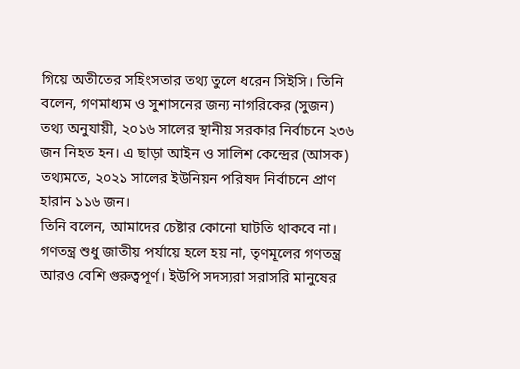গিয়ে অতীতের সহিংসতার তথ্য তুলে ধরেন সিইসি। তিনি বলেন, গণমাধ্যম ও সুশাসনের জন্য নাগরিকের (সুজন) তথ্য অনুযায়ী, ২০১৬ সালের স্থানীয় সরকার নির্বাচনে ২৩৬ জন নিহত হন। এ ছাড়া আইন ও সালিশ কেন্দ্রের (আসক) তথ্যমতে, ২০২১ সালের ইউনিয়ন পরিষদ নির্বাচনে প্রাণ হারান ১১৬ জন।
তিনি বলেন, আমাদের চেষ্টার কোনো ঘাটতি থাকবে না। গণতন্ত্র শুধু জাতীয় পর্যায়ে হলে হয় না, তৃণমূলের গণতন্ত্র আরও বেশি গুরুত্বপূর্ণ। ইউপি সদস্যরা সরাসরি মানুষের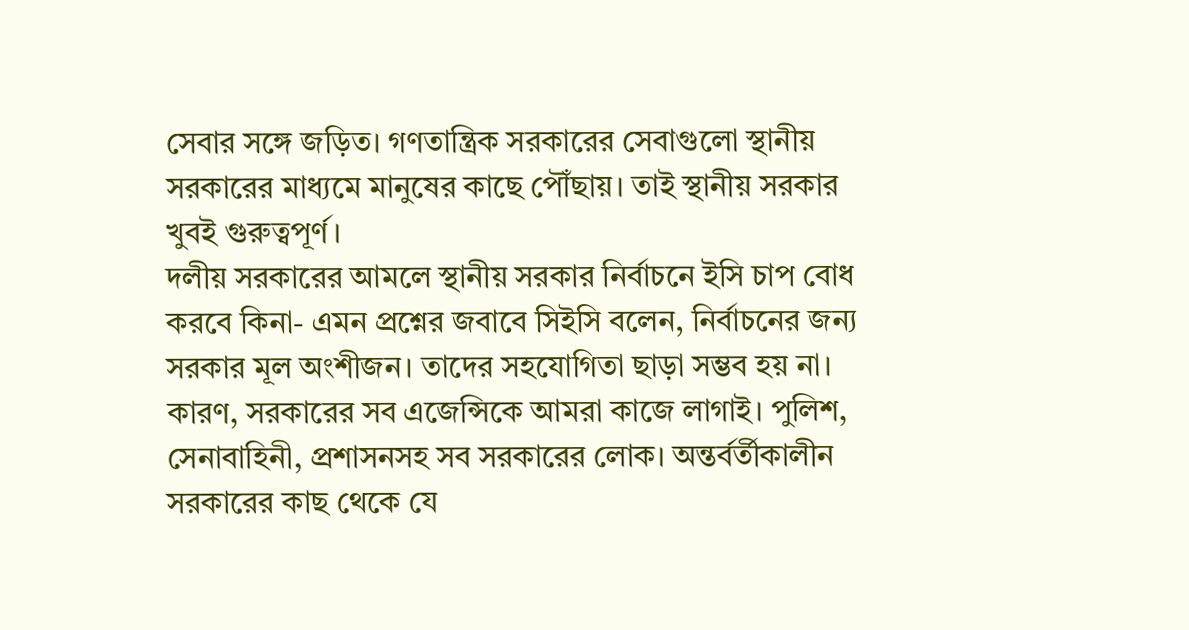সেবার সঙ্গে জড়িত। গণতান্ত্রিক সরকারের সেবাগুলো স্থানীয় সরকারের মাধ্যমে মানুষের কাছে পৌঁছায়। তাই স্থানীয় সরকার খুবই গুরুত্বপূর্ণ।
দলীয় সরকারের আমলে স্থানীয় সরকার নির্বাচনে ইসি চাপ বোধ করবে কিনা- এমন প্রশ্নের জবাবে সিইসি বলেন, নির্বাচনের জন্য সরকার মূল অংশীজন। তাদের সহযোগিতা ছাড়া সম্ভব হয় না। কারণ, সরকারের সব এজেন্সিকে আমরা কাজে লাগাই। পুলিশ, সেনাবাহিনী, প্রশাসনসহ সব সরকারের লোক। অন্তর্বর্তীকালীন সরকারের কাছ থেকে যে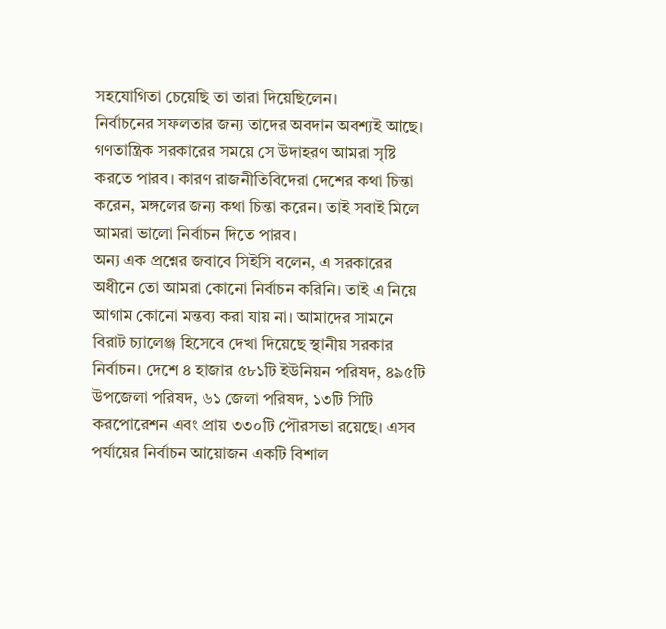সহযোগিতা চেয়েছি তা তারা দিয়েছিলেন।
নির্বাচনের সফলতার জন্য তাদের অবদান অবশ্যই আছে। গণতান্ত্রিক সরকারের সময়ে সে উদাহরণ আমরা সৃষ্টি করতে পারব। কারণ রাজনীতিবিদেরা দেশের কথা চিন্তা করেন, মঙ্গলের জন্য কথা চিন্তা করেন। তাই সবাই মিলে আমরা ভালো নির্বাচন দিতে পারব।
অন্য এক প্রশ্নের জবাবে সিইসি বলেন, এ সরকারের অধীনে তো আমরা কোনো নির্বাচন করিনি। তাই এ নিয়ে আগাম কোনো মন্তব্য করা যায় না। আমাদের সামনে বিরাট চ্যালেঞ্জ হিসেবে দেখা দিয়েছে স্থানীয় সরকার নির্বাচন। দেশে ৪ হাজার ৫৮১টি ইউনিয়ন পরিষদ, ৪৯৫টি উপজেলা পরিষদ, ৬১ জেলা পরিষদ, ১৩টি সিটি করপোরেশন এবং প্রায় ৩৩০টি পৌরসভা রয়েছে। এসব পর্যায়ের নির্বাচন আয়োজন একটি বিশাল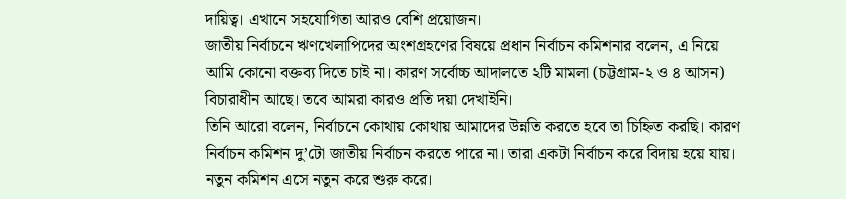দায়িত্ব। এখানে সহযোগিতা আরও বেশি প্রয়োজন।
জাতীয় নির্বাচনে ঋণখেলাপিদের অংশগ্রহণের বিষয়ে প্রধান নির্বাচন কমিশনার বলেন, এ নিয়ে আমি কোনো বক্তব্য দিতে চাই না। কারণ সর্বোচ্চ আদালতে ২টি মামলা (চট্টগ্রাম-২ ও ৪ আসন) বিচারাধীন আছে। তবে আমরা কারও প্রতি দয়া দেখাইনি।
তিনি আরো বলেন, নির্বাচনে কোথায় কোথায় আমাদের উন্নতি করতে হবে তা চিহ্নিত করছি। কারণ নির্বাচন কমিশন দু’টো জাতীয় নির্বাচন করতে পারে না। তারা একটা নির্বাচন করে বিদায় হয়ে যায়। নতুন কমিশন এসে নতুন করে শুরু করে।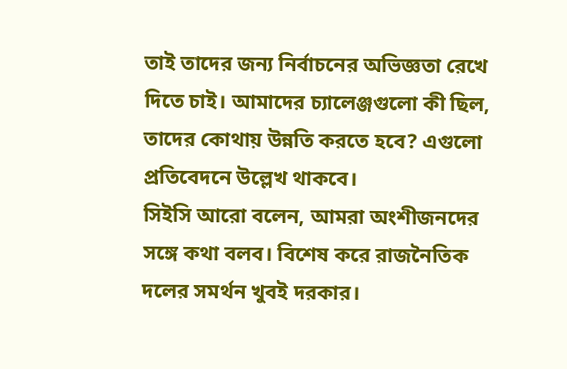তাই তাদের জন্য নির্বাচনের অভিজ্ঞতা রেখে দিতে চাই। আমাদের চ্যালেঞ্জগুলো কী ছিল, তাদের কোথায় উন্নতি করতে হবে? এগুলো প্রতিবেদনে উল্লেখ থাকবে।
সিইসি আরো বলেন, আমরা অংশীজনদের সঙ্গে কথা বলব। বিশেষ করে রাজনৈতিক দলের সমর্থন খুবই দরকার।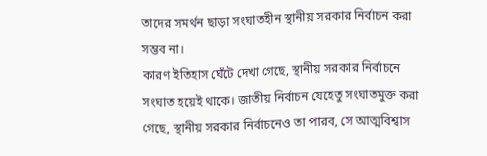তাদের সমর্থন ছাড়া সংঘাতহীন স্থানীয় সরকার নির্বাচন করা সম্ভব না।
কারণ ইতিহাস ঘেঁটে দেখা গেছে, স্থানীয় সরকার নির্বাচনে সংঘাত হয়েই থাকে। জাতীয় নির্বাচন যেহেতু সংঘাতমুক্ত করা গেছে, স্থানীয় সরকার নির্বাচনেও তা পারব, সে আত্মবিশ্বাস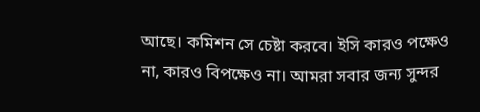আছে। কমিশন সে চেষ্টা করবে। ইসি কারও পক্ষেও না, কারও বিপক্ষেও না। আমরা সবার জন্য সুন্দর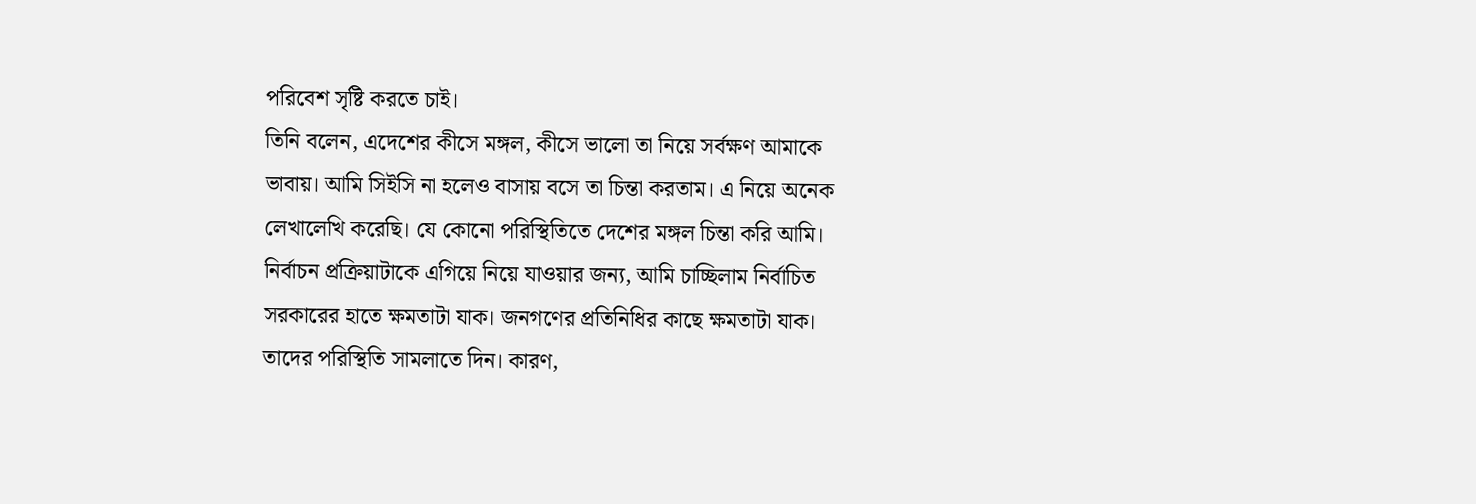পরিবেশ সৃষ্টি করতে চাই।
তিনি বলেন, এদেশের কীসে মঙ্গল, কীসে ভালো তা নিয়ে সর্বক্ষণ আমাকে ভাবায়। আমি সিইসি না হলেও বাসায় বসে তা চিন্তা করতাম। এ নিয়ে অনেক লেখালেখি করেছি। যে কোনো পরিস্থিতিতে দেশের মঙ্গল চিন্তা করি আমি।
নির্বাচন প্রক্রিয়াটাকে এগিয়ে নিয়ে যাওয়ার জন্য, আমি চাচ্ছিলাম নির্বাচিত সরকারের হাতে ক্ষমতাটা যাক। জনগণের প্রতিনিধির কাছে ক্ষমতাটা যাক। তাদের পরিস্থিতি সামলাতে দিন। কারণ,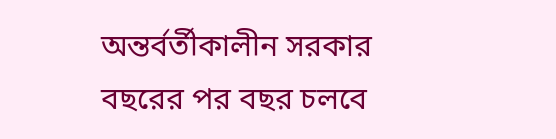অন্তর্বর্তীকালীন সরকার বছরের পর বছর চলবে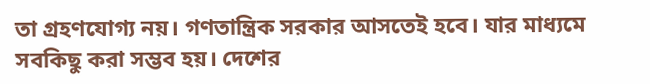তা গ্রহণযোগ্য নয়। গণতান্ত্রিক সরকার আসতেই হবে। যার মাধ্যমে সবকিছু করা সম্ভব হয়। দেশের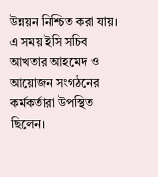উন্নয়ন নিশ্চিত করা যায়।
এ সময় ইসি সচিব আখতার আহমেদ ও আয়োজন সংগঠনের কর্মকর্তারা উপস্থিত ছিলেন।